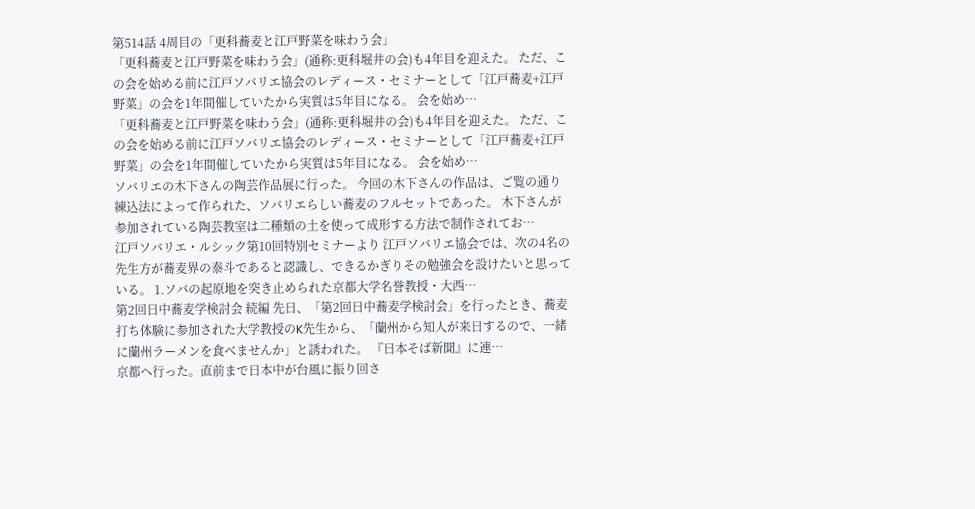第514話 4周目の「更科蕎麦と江戸野菜を味わう会」
「更科蕎麦と江戸野菜を味わう会」(通称:更科堀井の会)も4年目を迎えた。 ただ、この会を始める前に江戸ソバリエ協会のレディース・セミナーとして「江戸蕎麦+江戸野菜」の会を1年間催していたから実質は5年目になる。 会を始め…
「更科蕎麦と江戸野菜を味わう会」(通称:更科堀井の会)も4年目を迎えた。 ただ、この会を始める前に江戸ソバリエ協会のレディース・セミナーとして「江戸蕎麦+江戸野菜」の会を1年間催していたから実質は5年目になる。 会を始め…
ソバリエの木下さんの陶芸作品展に行った。 今回の木下さんの作品は、ご覧の通り練込法によって作られた、ソバリエらしい蕎麦のフルセットであった。 木下さんが参加されている陶芸教室は二種類の土を使って成形する方法で制作されてお…
江戸ソバリエ・ルシック第10回特別セミナーより 江戸ソバリエ協会では、次の4名の先生方が蕎麦界の泰斗であると認識し、できるかぎりその勉強会を設けたいと思っている。 1.ソバの起原地を突き止められた京都大学名誉教授・大西…
第2回日中蕎麦学検討会 続編 先日、「第2回日中蕎麦学検討会」を行ったとき、蕎麦打ち体験に参加された大学教授のK先生から、「蘭州から知人が来日するので、一緒に蘭州ラーメンを食べませんか」と誘われた。 『日本そば新聞』に連…
京都へ行った。直前まで日本中が台風に振り回さ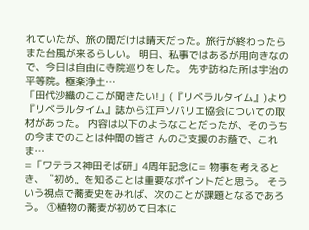れていたが、旅の間だけは晴天だった。旅行が終わったらまた台風が来るらしい。 明日、私事ではあるが用向きなので、今日は自由に寺院巡りをした。 先ず訪ねた所は宇治の平等院。極楽浄土…
「田代沙織のここが聞きたい!」(『リベラルタイム』)より 『リベラルタイム』誌から江戸ソバリエ協会についての取材があった。 内容は以下のようなことだったが、そのうちの今までのことは仲間の皆さ んのご支援のお蔭で、これま…
=「ワテラス神田そば研」4周年記念に= 物事を考えるとき、〝初め〟を知ることは重要なポイントだと思う。 そういう視点で蕎麦史をみれば、次のことが課題となるであろう。 ①植物の蕎麦が初めて日本に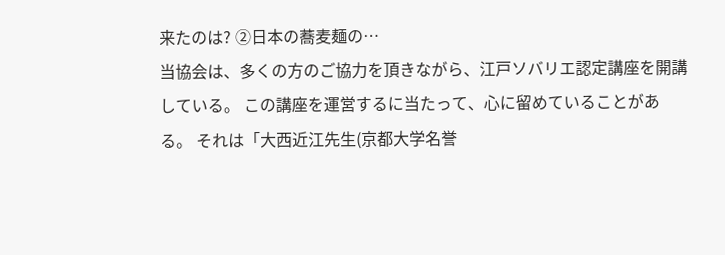来たのは? ②日本の蕎麦麺の…
当協会は、多くの方のご協力を頂きながら、江戸ソバリエ認定講座を開講している。 この講座を運営するに当たって、心に留めていることがある。 それは「大西近江先生(京都大学名誉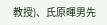教授)、氏原暉男先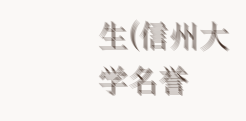生(信州大学名誉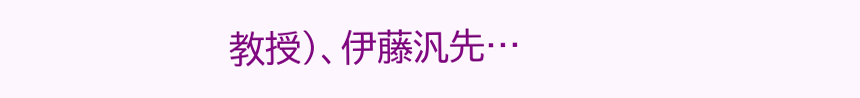教授)、伊藤汎先…